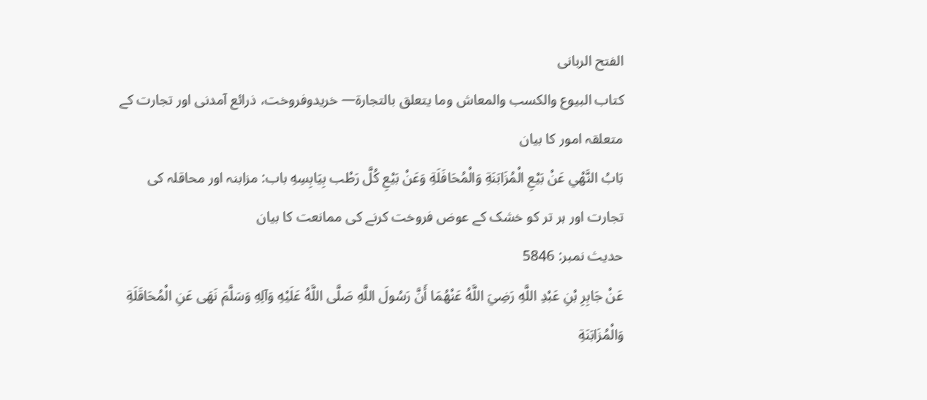الفتح الربانی
كتاب البيوع والكسب والمعاش وما يتعلق بالتجارة— خریدوفروخت، ذرائع آمدنی اور تجارت کے متعلقہ امور کا بیان
بَابُ النَّهْي عَنْ بَيْعِ الْمُزَابَنَةِ وَالْمُحَافَلَةِ وَعَنْ بَيْعِ كُلَّ رَطْب بِيَابِسِهِ باب: مزابنہ اور محاقلہ کی تجارت اور ہر تر کو خشک کے عوض فروخت کرنے کی ممانعت کا بیان
حدیث نمبر: 5846
عَنْ جَابِرِ بْنِ عَبْدِ اللَّهِ رَضِيَ اللَّهُ عَنْهُمَا أَنَّ رَسُولَ اللَّهِ صَلَّى اللَّهُ عَلَيْهِ وَآلِهِ وَسَلَّمَ نَهَى عَنِ الْمُحَاقَلَةِ وَالْمُزَابَنَةِ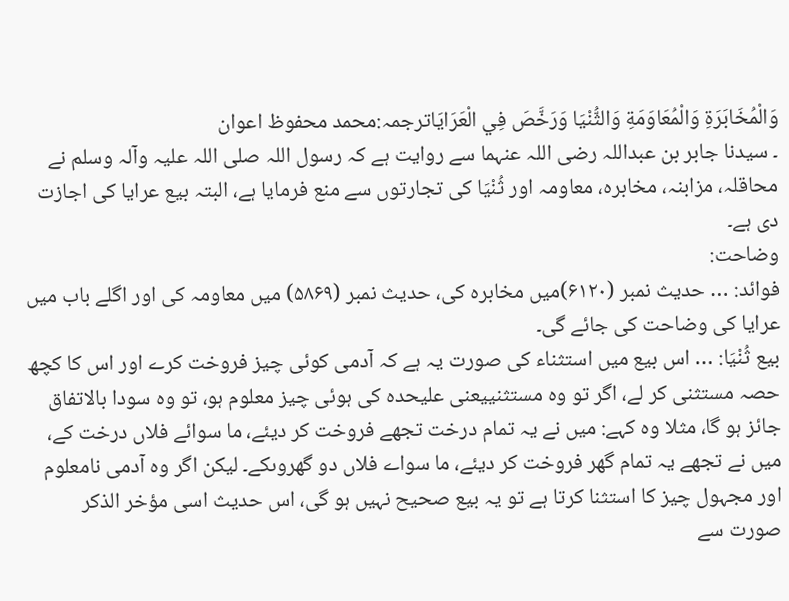وَالْمُخَابَرَةِ وَالْمُعَاوَمَةِ وَالثُّنْيَا وَرَخَّصَ فِي الْعَرَايَاترجمہ:محمد محفوظ اعوان
۔ سیدنا جابر بن عبداللہ رضی اللہ عنہما سے روایت ہے کہ رسول اللہ صلی اللہ علیہ وآلہ وسلم نے محاقلہ، مزابنہ، مخابرہ، معاومہ اور ثُنْیَا کی تجارتوں سے منع فرمایا ہے، البتہ بیع عرایا کی اجازت دی ہے۔
وضاحت:
فوائد: … حدیث نمبر (۶۱۲۰)میں مخابرہ کی، حدیث نمبر (۵۸۶۹) میں معاومہ کی اور اگلے باب میں عرایا کی وضاحت کی جائے گی۔
بیع ثُنْیَا: … اس بیع میں استثناء کی صورت یہ ہے کہ آدمی کوئی چیز فروخت کرے اور اس کا کچھ حصہ مستثنی کر لے، اگر تو وہ مستثنییعنی علیحدہ کی ہوئی چیز معلوم ہو، تو وہ سودا بالاتفاق جائز ہو گا، مثلا وہ کہے: میں نے یہ تمام درخت تجھے فروخت کر دیئے، ما سوائے فلاں درخت کے، میں نے تجھے یہ تمام گھر فروخت کر دیئے، ما سواے فلاں دو گھروںکے۔ لیکن اگر وہ آدمی نامعلوم اور مجہول چیز کا استثنا کرتا ہے تو یہ بیع صحیح نہیں ہو گی، اس حدیث اسی مؤخر الذکر صورت سے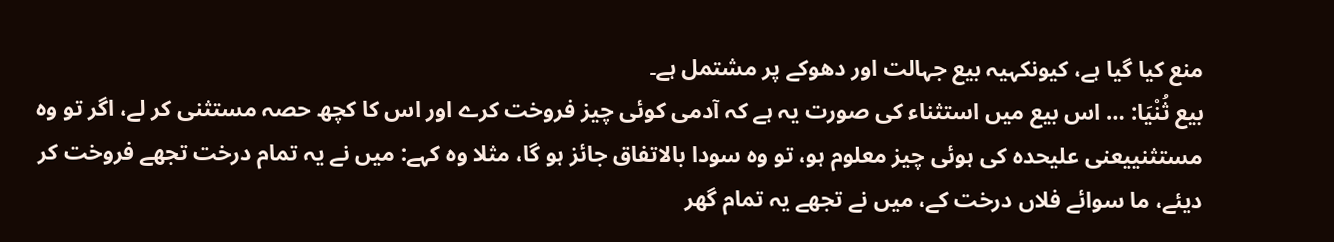منع کیا گیا ہے، کیونکہیہ بیع جہالت اور دھوکے پر مشتمل ہے۔
بیع ثُنْیَا: … اس بیع میں استثناء کی صورت یہ ہے کہ آدمی کوئی چیز فروخت کرے اور اس کا کچھ حصہ مستثنی کر لے، اگر تو وہ مستثنییعنی علیحدہ کی ہوئی چیز معلوم ہو، تو وہ سودا بالاتفاق جائز ہو گا، مثلا وہ کہے: میں نے یہ تمام درخت تجھے فروخت کر دیئے، ما سوائے فلاں درخت کے، میں نے تجھے یہ تمام گھر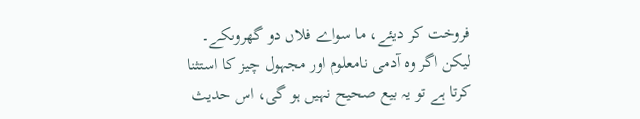فروخت کر دیئے، ما سواے فلاں دو گھروںکے۔ لیکن اگر وہ آدمی نامعلوم اور مجہول چیز کا استثنا کرتا ہے تو یہ بیع صحیح نہیں ہو گی، اس حدیث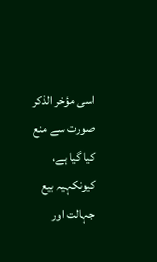اسی مؤخر الذکر صورت سے منع کیا گیا ہے، کیونکہیہ بیع جہالت اور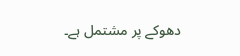دھوکے پر مشتمل ہے۔